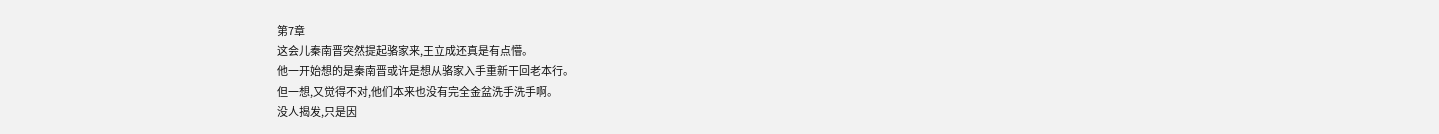第7章
这会儿秦南晋突然提起骆家来,王立成还真是有点懵。
他一开始想的是秦南晋或许是想从骆家入手重新干回老本行。
但一想,又觉得不对,他们本来也没有完全金盆洗手洗手啊。
没人揭发,只是因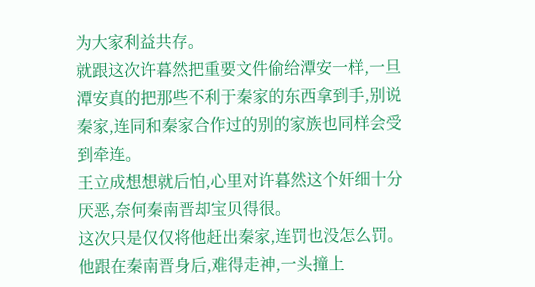为大家利益共存。
就跟这次许暮然把重要文件偷给潭安一样,一旦潭安真的把那些不利于秦家的东西拿到手,别说秦家,连同和秦家合作过的别的家族也同样会受到牵连。
王立成想想就后怕,心里对许暮然这个奸细十分厌恶,奈何秦南晋却宝贝得很。
这次只是仅仅将他赶出秦家,连罚也没怎么罚。
他跟在秦南晋身后,难得走神,一头撞上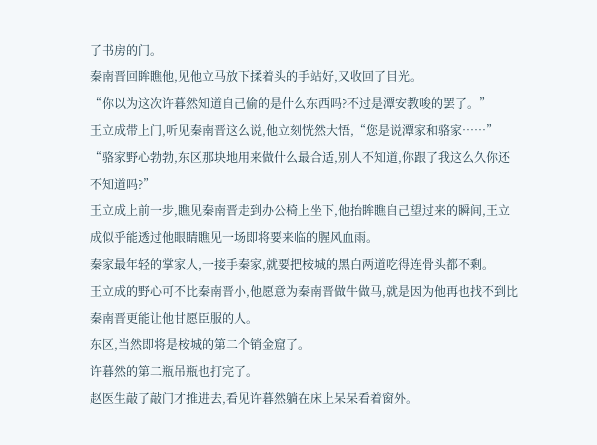了书房的门。
秦南晋回眸瞧他,见他立马放下揉着头的手站好,又收回了目光。
“你以为这次许暮然知道自己偷的是什么东西吗?不过是潭安教唆的罢了。”
王立成带上门,听见秦南晋这么说,他立刻恍然大悟,“您是说潭家和骆家……”
“骆家野心勃勃,东区那块地用来做什么最合适,别人不知道,你跟了我这么久你还不知道吗?”
王立成上前一步,瞧见秦南晋走到办公椅上坐下,他抬眸瞧自己望过来的瞬间,王立成似乎能透过他眼睛瞧见一场即将要来临的腥风血雨。
秦家最年轻的掌家人,一接手秦家,就要把桉城的黑白两道吃得连骨头都不剩。
王立成的野心可不比秦南晋小,他愿意为秦南晋做牛做马,就是因为他再也找不到比秦南晋更能让他甘愿臣服的人。
东区,当然即将是桉城的第二个销金窟了。
许暮然的第二瓶吊瓶也打完了。
赵医生敲了敲门才推进去,看见许暮然躺在床上呆呆看着窗外。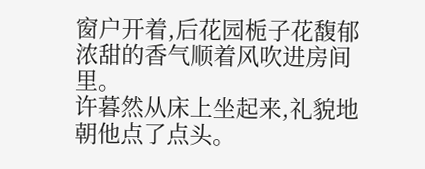窗户开着,后花园栀子花馥郁浓甜的香气顺着风吹进房间里。
许暮然从床上坐起来,礼貌地朝他点了点头。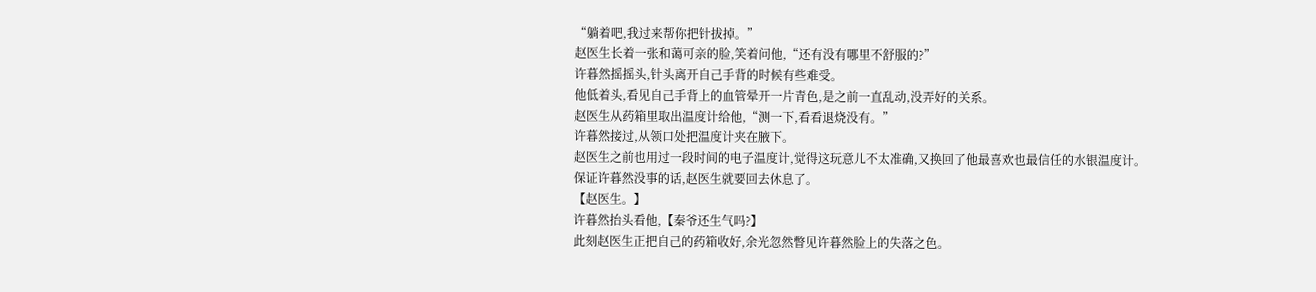“躺着吧,我过来帮你把针拔掉。”
赵医生长着一张和蔼可亲的脸,笑着问他,“还有没有哪里不舒服的?”
许暮然摇摇头,针头离开自己手背的时候有些难受。
他低着头,看见自己手背上的血管晕开一片青色,是之前一直乱动,没弄好的关系。
赵医生从药箱里取出温度计给他,“测一下,看看退烧没有。”
许暮然接过,从领口处把温度计夹在腋下。
赵医生之前也用过一段时间的电子温度计,觉得这玩意儿不太准确,又换回了他最喜欢也最信任的水银温度计。
保证许暮然没事的话,赵医生就要回去休息了。
【赵医生。】
许暮然抬头看他,【秦爷还生气吗?】
此刻赵医生正把自己的药箱收好,余光忽然瞥见许暮然脸上的失落之色。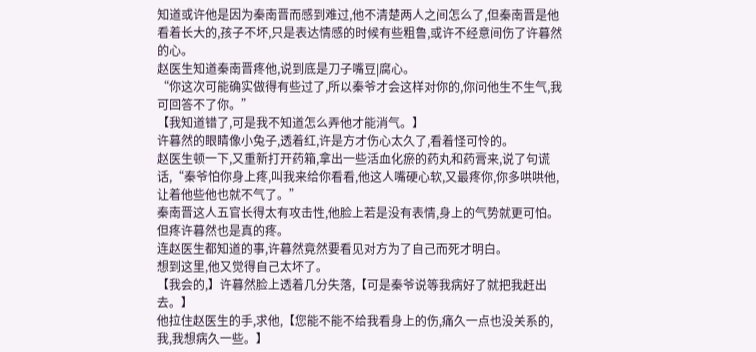知道或许他是因为秦南晋而感到难过,他不清楚两人之间怎么了,但秦南晋是他看着长大的,孩子不坏,只是表达情感的时候有些粗鲁,或许不经意间伤了许暮然的心。
赵医生知道秦南晋疼他,说到底是刀子嘴豆|腐心。
“你这次可能确实做得有些过了,所以秦爷才会这样对你的,你问他生不生气,我可回答不了你。”
【我知道错了,可是我不知道怎么弄他才能消气。】
许暮然的眼睛像小兔子,透着红,许是方才伤心太久了,看着怪可怜的。
赵医生顿一下,又重新打开药箱,拿出一些活血化瘀的药丸和药膏来,说了句谎话,“秦爷怕你身上疼,叫我来给你看看,他这人嘴硬心软,又最疼你,你多哄哄他,让着他些他也就不气了。”
秦南晋这人五官长得太有攻击性,他脸上若是没有表情,身上的气势就更可怕。
但疼许暮然也是真的疼。
连赵医生都知道的事,许暮然竟然要看见对方为了自己而死才明白。
想到这里,他又觉得自己太坏了。
【我会的,】许暮然脸上透着几分失落,【可是秦爷说等我病好了就把我赶出去。】
他拉住赵医生的手,求他,【您能不能不给我看身上的伤,痛久一点也没关系的,我,我想病久一些。】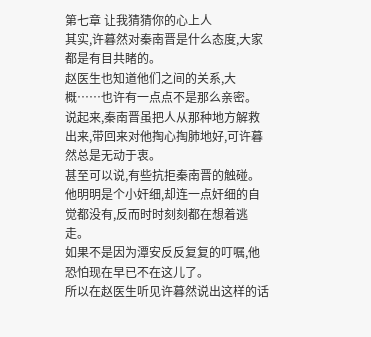第七章 让我猜猜你的心上人
其实,许暮然对秦南晋是什么态度,大家都是有目共睹的。
赵医生也知道他们之间的关系,大概……也许有一点点不是那么亲密。
说起来,秦南晋虽把人从那种地方解救出来,带回来对他掏心掏肺地好,可许暮然总是无动于衷。
甚至可以说,有些抗拒秦南晋的触碰。
他明明是个小奸细,却连一点奸细的自觉都没有,反而时时刻刻都在想着逃走。
如果不是因为潭安反反复复的叮嘱,他恐怕现在早已不在这儿了。
所以在赵医生听见许暮然说出这样的话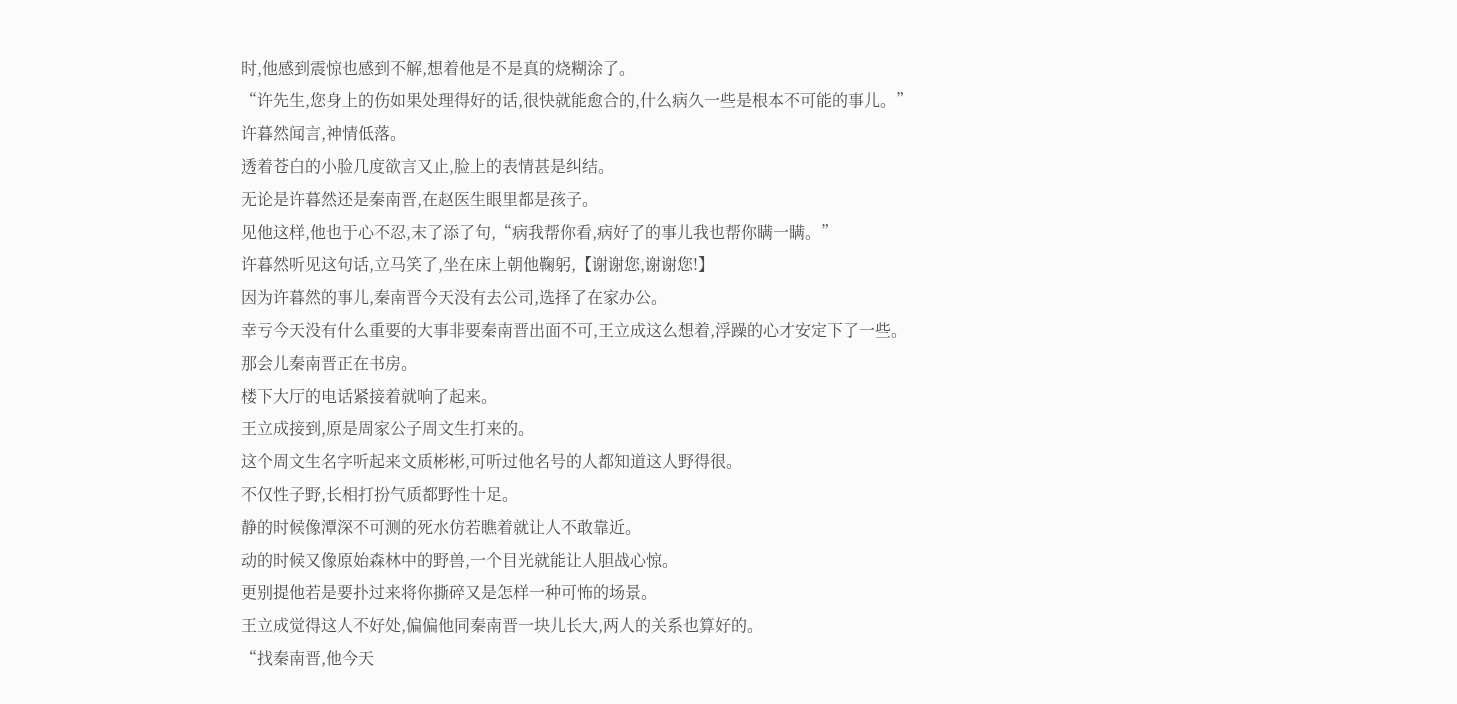时,他感到震惊也感到不解,想着他是不是真的烧糊涂了。
“许先生,您身上的伤如果处理得好的话,很快就能愈合的,什么病久一些是根本不可能的事儿。”
许暮然闻言,神情低落。
透着苍白的小脸几度欲言又止,脸上的表情甚是纠结。
无论是许暮然还是秦南晋,在赵医生眼里都是孩子。
见他这样,他也于心不忍,末了添了句,“病我帮你看,病好了的事儿我也帮你瞒一瞒。”
许暮然听见这句话,立马笑了,坐在床上朝他鞠躬,【谢谢您,谢谢您!】
因为许暮然的事儿,秦南晋今天没有去公司,选择了在家办公。
幸亏今天没有什么重要的大事非要秦南晋出面不可,王立成这么想着,浮躁的心才安定下了一些。
那会儿秦南晋正在书房。
楼下大厅的电话紧接着就响了起来。
王立成接到,原是周家公子周文生打来的。
这个周文生名字听起来文质彬彬,可听过他名号的人都知道这人野得很。
不仅性子野,长相打扮气质都野性十足。
静的时候像潭深不可测的死水仿若瞧着就让人不敢靠近。
动的时候又像原始森林中的野兽,一个目光就能让人胆战心惊。
更别提他若是要扑过来将你撕碎又是怎样一种可怖的场景。
王立成觉得这人不好处,偏偏他同秦南晋一块儿长大,两人的关系也算好的。
“找秦南晋,他今天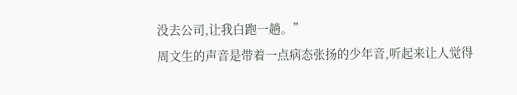没去公司,让我白跑一趟。”
周文生的声音是带着一点病态张扬的少年音,听起来让人觉得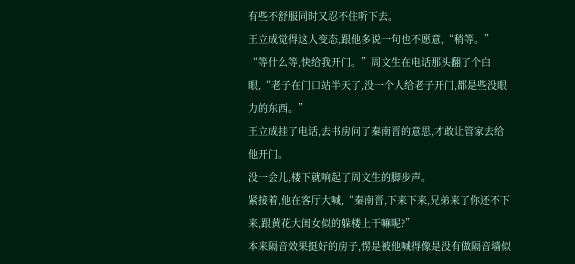有些不舒服同时又忍不住听下去。
王立成觉得这人变态,跟他多说一句也不愿意,“稍等。”
“等什么等,快给我开门。”周文生在电话那头翻了个白眼,“老子在门口站半天了,没一个人给老子开门,都是些没眼力的东西。”
王立成挂了电话,去书房问了秦南晋的意思,才敢让管家去给他开门。
没一会儿,楼下就响起了周文生的脚步声。
紧接着,他在客厅大喊,“秦南晋,下来下来,兄弟来了你还不下来,跟黄花大闺女似的躲楼上干嘛呢?”
本来隔音效果挺好的房子,愣是被他喊得像是没有做隔音墙似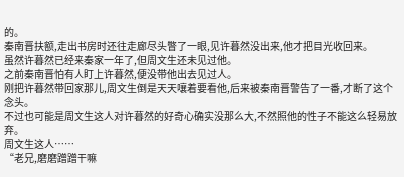的。
秦南晋扶额,走出书房时还往走廊尽头瞥了一眼,见许暮然没出来,他才把目光收回来。
虽然许暮然已经来秦家一年了,但周文生还未见过他。
之前秦南晋怕有人盯上许暮然,便没带他出去见过人。
刚把许暮然带回家那儿,周文生倒是天天嚷着要看他,后来被秦南晋警告了一番,才断了这个念头。
不过也可能是周文生这人对许暮然的好奇心确实没那么大,不然照他的性子不能这么轻易放弃。
周文生这人……
“老兄,磨磨蹭蹭干嘛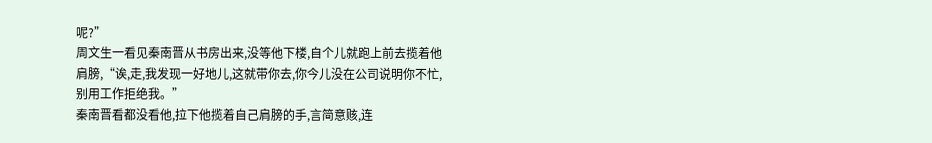呢?”
周文生一看见秦南晋从书房出来,没等他下楼,自个儿就跑上前去揽着他肩膀,“诶,走,我发现一好地儿,这就带你去,你今儿没在公司说明你不忙,别用工作拒绝我。”
秦南晋看都没看他,拉下他揽着自己肩膀的手,言简意赅,连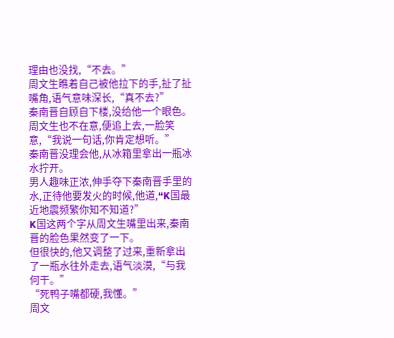理由也没找,“不去。”
周文生瞧着自己被他拉下的手,扯了扯嘴角,语气意味深长,“真不去?”
秦南晋自顾自下楼,没给他一个眼色。
周文生也不在意,便追上去,一脸笑意,“我说一句话,你肯定想听。”
秦南晋没理会他,从冰箱里拿出一瓶冰水拧开。
男人趣味正浓,伸手夺下秦南晋手里的水,正待他要发火的时候,他道,“K国最近地震频繁你知不知道?”
K国这两个字从周文生嘴里出来,秦南晋的脸色果然变了一下。
但很快的,他又调整了过来,重新拿出了一瓶水往外走去,语气淡漠,“与我何干。”
“死鸭子嘴都硬,我懂。”
周文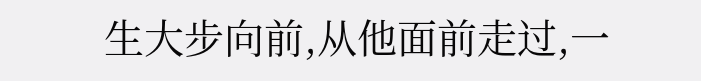生大步向前,从他面前走过,一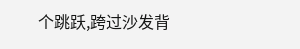个跳跃,跨过沙发背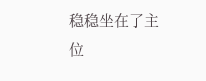稳稳坐在了主位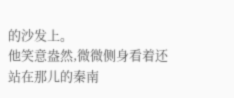的沙发上。
他笑意盎然,微微侧身看着还站在那儿的秦南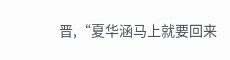晋,“夏华涵马上就要回来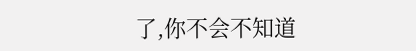了,你不会不知道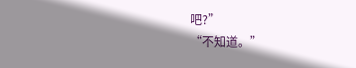吧?”
“不知道。”